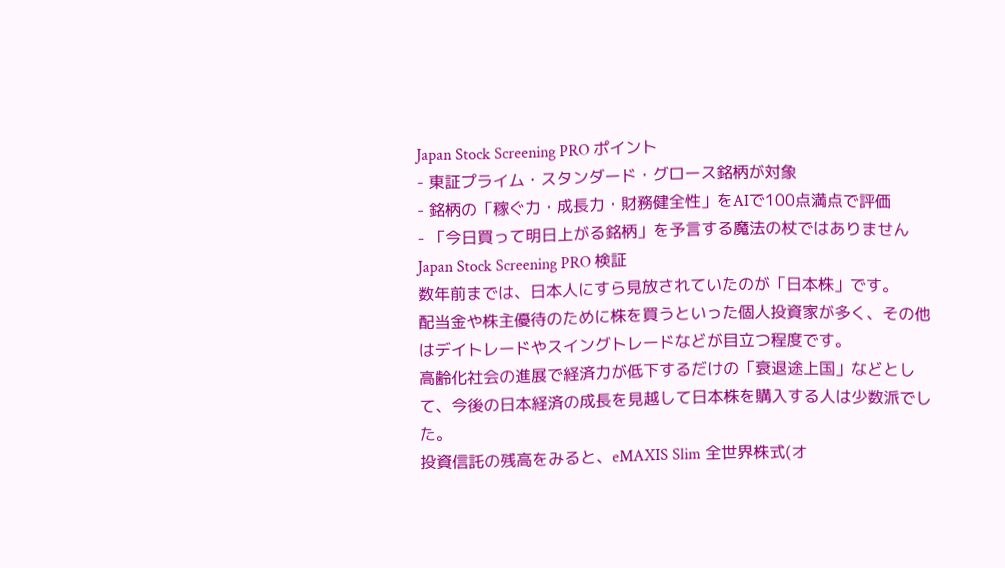Japan Stock Screening PRO ポイント
- 東証プライム・スタンダード・グロース銘柄が対象
- 銘柄の「稼ぐ力・成長力・財務健全性」をAIで100点満点で評価
- 「今日買って明日上がる銘柄」を予言する魔法の杖ではありません
Japan Stock Screening PRO 検証
数年前までは、日本人にすら見放されていたのが「日本株」です。
配当金や株主優待のために株を買うといった個人投資家が多く、その他はデイトレードやスイングトレードなどが目立つ程度です。
高齢化社会の進展で経済力が低下するだけの「衰退途上国」などとして、今後の日本経済の成長を見越して日本株を購入する人は少数派でした。
投資信託の残高をみると、eMAXIS Slim 全世界株式(オ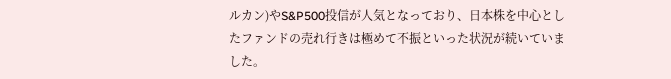ルカン)やS&P500投信が人気となっており、日本株を中心としたファンドの売れ行きは極めて不振といった状況が続いていました。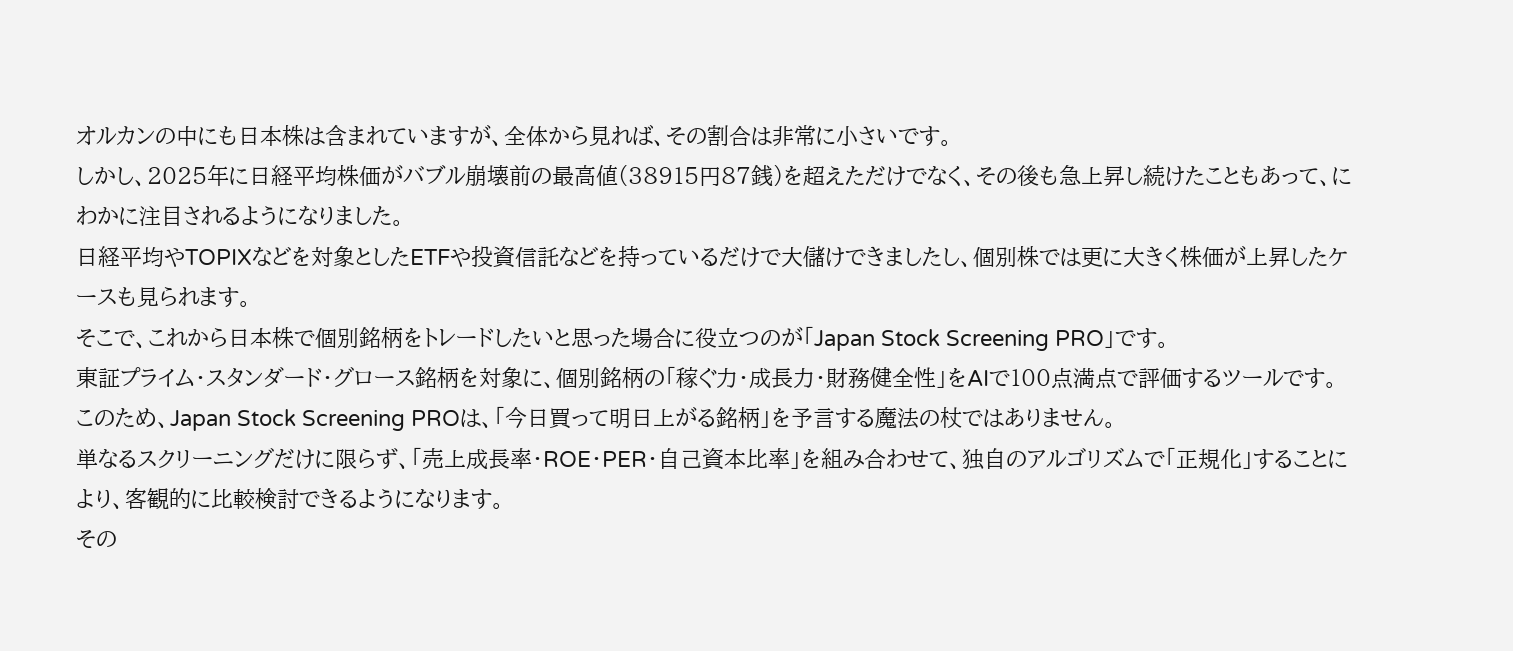オルカンの中にも日本株は含まれていますが、全体から見れば、その割合は非常に小さいです。
しかし、2025年に日経平均株価がバブル崩壊前の最高値(38915円87銭)を超えただけでなく、その後も急上昇し続けたこともあって、にわかに注目されるようになりました。
日経平均やTOPIXなどを対象としたETFや投資信託などを持っているだけで大儲けできましたし、個別株では更に大きく株価が上昇したケースも見られます。
そこで、これから日本株で個別銘柄をトレードしたいと思った場合に役立つのが「Japan Stock Screening PRO」です。
東証プライム・スタンダード・グロース銘柄を対象に、個別銘柄の「稼ぐ力・成長力・財務健全性」をAIで100点満点で評価するツールです。
このため、Japan Stock Screening PROは、「今日買って明日上がる銘柄」を予言する魔法の杖ではありません。
単なるスクリーニングだけに限らず、「売上成長率・ROE・PER・自己資本比率」を組み合わせて、独自のアルゴリズムで「正規化」することにより、客観的に比較検討できるようになります。
その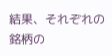結果、それぞれの銘柄の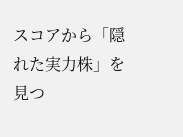スコアから「隠れた実力株」を見つ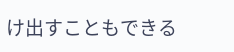け出すこともできる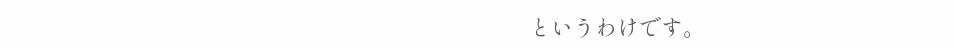というわけです。